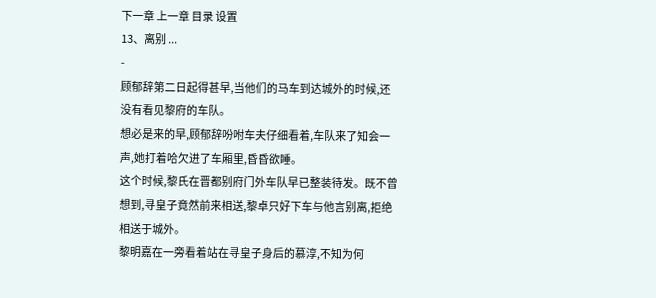下一章 上一章 目录 设置
13、离别 ...
-
顾郁辞第二日起得甚早,当他们的马车到达城外的时候,还没有看见黎府的车队。
想必是来的早,顾郁辞吩咐车夫仔细看着,车队来了知会一声,她打着哈欠进了车厢里,昏昏欲睡。
这个时候,黎氏在晋都别府门外车队早已整装待发。既不曾想到,寻皇子竟然前来相送,黎卓只好下车与他言别离,拒绝相送于城外。
黎明嘉在一旁看着站在寻皇子身后的慕淳,不知为何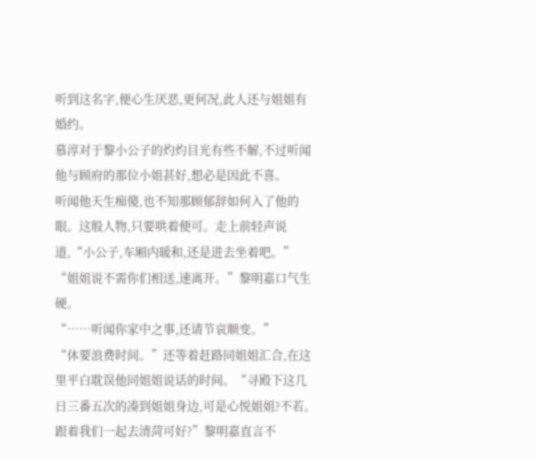听到这名字,便心生厌恶,更何况,此人还与姐姐有婚约。
慕淳对于黎小公子的灼灼目光有些不解,不过听闻他与顾府的那位小姐甚好,想必是因此不喜。
听闻他天生痴傻,也不知那顾郁辞如何入了他的眼。这般人物,只要哄着便可。走上前轻声说道,“小公子,车厢内暖和,还是进去坐着吧。”
“姐姐说不需你们相送,速离开。”黎明嘉口气生硬。
“……听闻你家中之事,还请节哀顺变。”
“休要浪费时间。”还等着赶路同姐姐汇合,在这里平白耽误他同姐姐说话的时间。“寻殿下这几日三番五次的凑到姐姐身边,可是心悦姐姐?不若。跟着我们一起去清菏可好?”黎明嘉直言不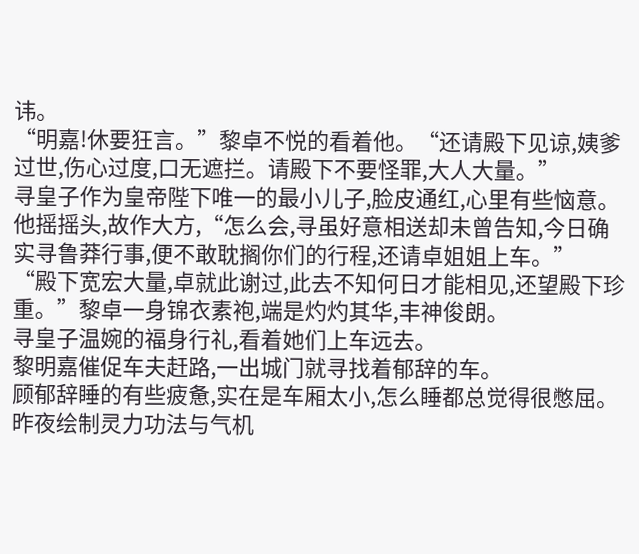讳。
“明嘉!休要狂言。”黎卓不悦的看着他。“还请殿下见谅,姨爹过世,伤心过度,口无遮拦。请殿下不要怪罪,大人大量。”
寻皇子作为皇帝陛下唯一的最小儿子,脸皮通红,心里有些恼意。他摇摇头,故作大方,“怎么会,寻虽好意相送却未曾告知,今日确实寻鲁莽行事,便不敢耽搁你们的行程,还请卓姐姐上车。”
“殿下宽宏大量,卓就此谢过,此去不知何日才能相见,还望殿下珍重。”黎卓一身锦衣素袍,端是灼灼其华,丰神俊朗。
寻皇子温婉的福身行礼,看着她们上车远去。
黎明嘉催促车夫赶路,一出城门就寻找着郁辞的车。
顾郁辞睡的有些疲惫,实在是车厢太小,怎么睡都总觉得很憋屈。昨夜绘制灵力功法与气机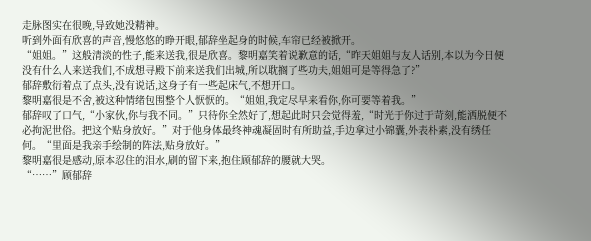走脉图实在很晚,导致她没精神。
听到外面有欣喜的声音,慢悠悠的睁开眼,郁辞坐起身的时候,车帘已经被掀开。
“姐姐。”这般清淡的性子,能来送我,很是欣喜。黎明嘉笑着说歉意的话,“昨天姐姐与友人话别,本以为今日便没有什么人来送我们,不成想寻殿下前来送我们出城,所以耽搁了些功夫,姐姐可是等得急了?”
郁辞敷衍着点了点头,没有说话,这身子有一些起床气,不想开口。
黎明嘉很是不舍,被这种情绪包围整个人恹恹的。“姐姐,我定尽早来看你,你可要等着我。”
郁辞叹了口气,“小家伙,你与我不同。”只待你全然好了,想起此时只会觉得羞,“时光于你过于苛刻,能洒脱便不必拘泥世俗。把这个贴身放好。”对于他身体最终神魂凝固时有所助益,手边拿过小锦囊,外表朴素,没有绣任何。“里面是我亲手绘制的阵法,贴身放好。”
黎明嘉很是感动,原本忍住的泪水,刷的留下来,抱住顾郁辞的腰就大哭。
“……”顾郁辞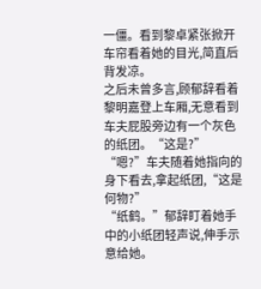一僵。看到黎卓紧张掀开车帘看着她的目光,简直后背发凉。
之后未曾多言,顾郁辞看着黎明嘉登上车厢,无意看到车夫屁股旁边有一个灰色的纸团。“这是?”
“嗯?”车夫随着她指向的身下看去,拿起纸团,“这是何物?”
“纸鹤。”郁辞盯着她手中的小纸团轻声说,伸手示意给她。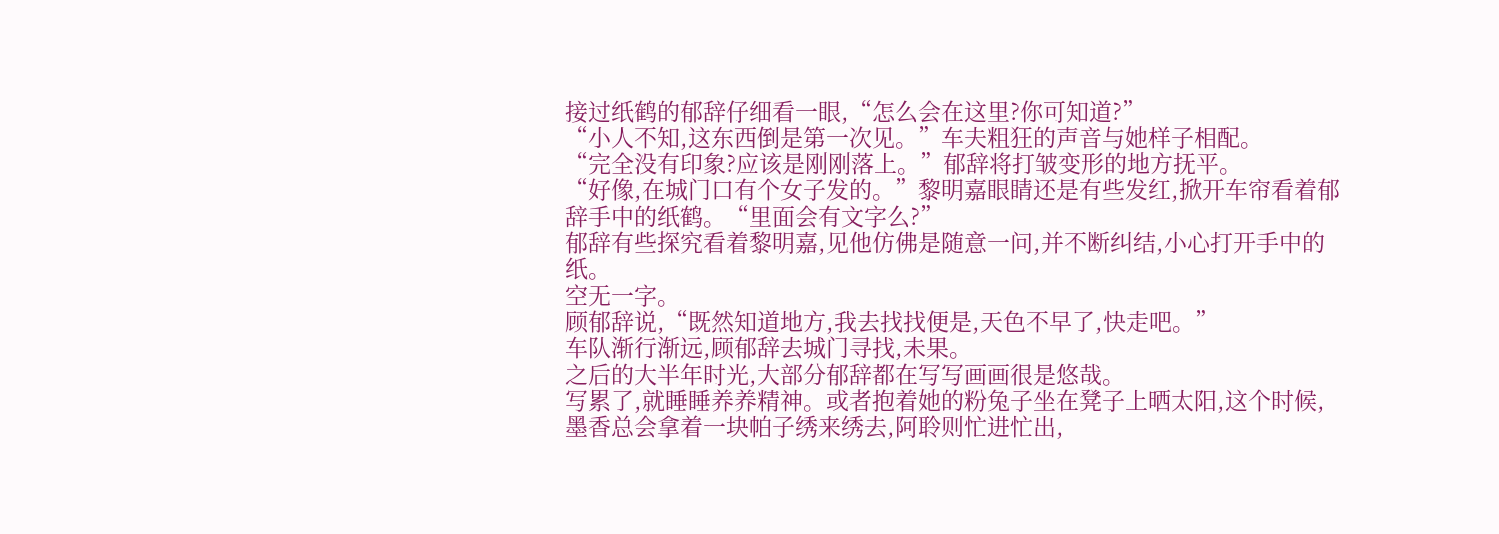接过纸鹤的郁辞仔细看一眼,“怎么会在这里?你可知道?”
“小人不知,这东西倒是第一次见。”车夫粗狂的声音与她样子相配。
“完全没有印象?应该是刚刚落上。”郁辞将打皱变形的地方抚平。
“好像,在城门口有个女子发的。”黎明嘉眼睛还是有些发红,掀开车帘看着郁辞手中的纸鹤。“里面会有文字么?”
郁辞有些探究看着黎明嘉,见他仿佛是随意一问,并不断纠结,小心打开手中的纸。
空无一字。
顾郁辞说,“既然知道地方,我去找找便是,天色不早了,快走吧。”
车队渐行渐远,顾郁辞去城门寻找,未果。
之后的大半年时光,大部分郁辞都在写写画画很是悠哉。
写累了,就睡睡养养精神。或者抱着她的粉兔子坐在凳子上晒太阳,这个时候,墨香总会拿着一块帕子绣来绣去,阿聆则忙进忙出,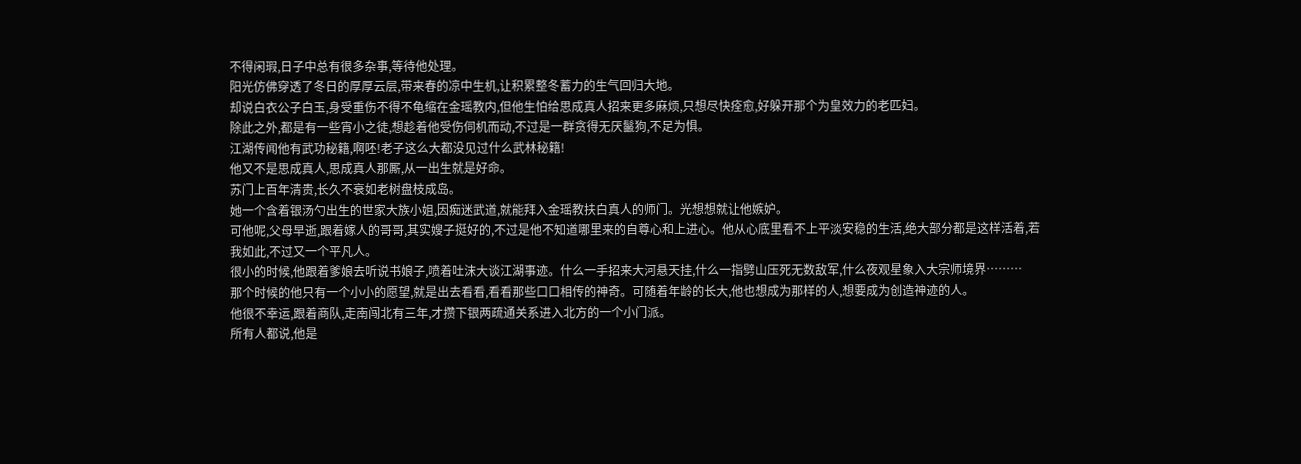不得闲瑕,日子中总有很多杂事,等待他处理。
阳光仿佛穿透了冬日的厚厚云层,带来春的凉中生机,让积累整冬蓄力的生气回归大地。
却说白衣公子白玉,身受重伤不得不龟缩在金瑶教内,但他生怕给思成真人招来更多麻烦,只想尽快痊愈,好躲开那个为皇效力的老匹妇。
除此之外,都是有一些宵小之徒,想趁着他受伤伺机而动,不过是一群贪得无厌鬣狗,不足为惧。
江湖传闻他有武功秘籍,啊呸!老子这么大都没见过什么武林秘籍!
他又不是思成真人,思成真人那厮,从一出生就是好命。
苏门上百年清贵,长久不衰如老树盘枝成岛。
她一个含着银汤勺出生的世家大族小姐,因痴迷武道,就能拜入金瑶教扶白真人的师门。光想想就让他嫉妒。
可他呢,父母早逝,跟着嫁人的哥哥,其实嫂子挺好的,不过是他不知道哪里来的自尊心和上进心。他从心底里看不上平淡安稳的生活,绝大部分都是这样活着,若我如此,不过又一个平凡人。
很小的时候,他跟着爹娘去听说书娘子,喷着吐沫大谈江湖事迹。什么一手招来大河悬天挂,什么一指劈山压死无数敌军,什么夜观星象入大宗师境界………
那个时候的他只有一个小小的愿望,就是出去看看,看看那些口口相传的神奇。可随着年龄的长大,他也想成为那样的人,想要成为创造神迹的人。
他很不幸运,跟着商队,走南闯北有三年,才攒下银两疏通关系进入北方的一个小门派。
所有人都说,他是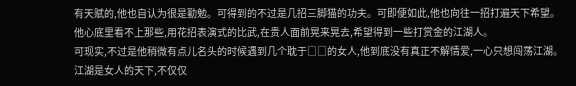有天赋的,他也自认为很是勤勉。可得到的不过是几招三脚猫的功夫。可即便如此,他也向往一招打遍天下希望。
他心底里看不上那些,用花招表演式的比武,在贵人面前晃来晃去,希望得到一些打赏金的江湖人。
可现实,不过是他稍微有点儿名头的时候遇到几个耽于□□的女人,他到底没有真正不解情爱,一心只想闯荡江湖。
江湖是女人的天下,不仅仅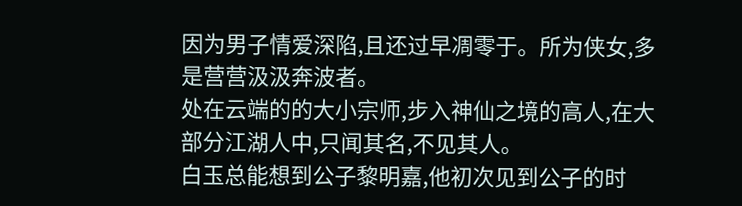因为男子情爱深陷,且还过早凋零于。所为侠女,多是营营汲汲奔波者。
处在云端的的大小宗师,步入神仙之境的高人,在大部分江湖人中,只闻其名,不见其人。
白玉总能想到公子黎明嘉,他初次见到公子的时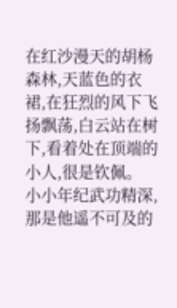在红沙漫天的胡杨森林,天蓝色的衣裙,在狂烈的风下飞扬飘荡,白云站在树下,看着处在顶端的小人,很是钦佩。
小小年纪武功精深,那是他遥不可及的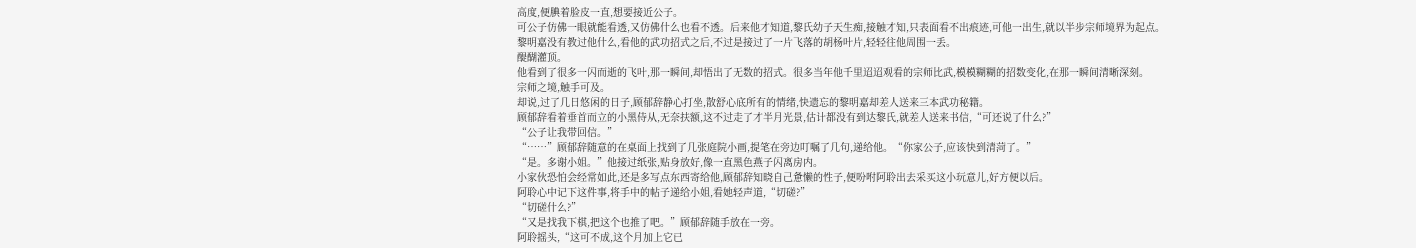高度,便腆着脸皮一直,想要接近公子。
可公子仿佛一眼就能看透,又仿佛什么也看不透。后来他才知道,黎氏幼子天生痴,接触才知,只表面看不出痕迹,可他一出生,就以半步宗师境界为起点。
黎明嘉没有教过他什么,看他的武功招式之后,不过是接过了一片飞落的胡杨叶片,轻轻往他周围一丢。
醍醐灌顶。
他看到了很多一闪而逝的飞叶,那一瞬间,却悟出了无数的招式。很多当年他千里迢迢观看的宗师比武,模模糊糊的招数变化,在那一瞬间清晰深刻。
宗师之境,触手可及。
却说,过了几日悠闲的日子,顾郁辞静心打坐,散舒心底所有的情绪,快遗忘的黎明嘉却差人送来三本武功秘籍。
顾郁辞看着垂首而立的小黑侍从,无奈扶额,这不过走了才半月光景,估计都没有到达黎氏,就差人送来书信,“可还说了什么?”
“公子让我带回信。”
“……”顾郁辞随意的在桌面上找到了几张庭院小画,提笔在旁边叮嘱了几句,递给他。“你家公子,应该快到清菏了。”
“是。多谢小姐。”他接过纸张,贴身放好,像一直黑色燕子闪离房内。
小家伙恐怕会经常如此,还是多写点东西寄给他,顾郁辞知晓自己惫懒的性子,便吩咐阿聆出去采买这小玩意儿,好方便以后。
阿聆心中记下这件事,将手中的帖子递给小姐,看她轻声道,“切磋?”
“切磋什么?”
“又是找我下棋,把这个也推了吧。”顾郁辞随手放在一旁。
阿聆摇头,“这可不成,这个月加上它已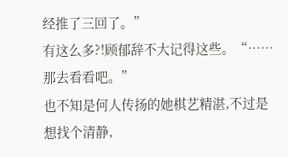经推了三回了。”
有这么多?!顾郁辞不大记得这些。“……那去看看吧。”
也不知是何人传扬的她棋艺精湛,不过是想找个清静,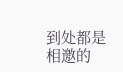到处都是相邀的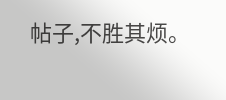帖子,不胜其烦。